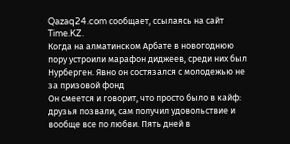Qazaq24.com сообщает, ссылаясь на сайт Time.KZ.
Когда на алматинском Арбате в новогоднюю пору устроили марафон диджеев, среди них был Нурберген. Явно он состязался с молодежью не за призовой фонд
Он смеется и говорит, что просто было в кайф: друзья позвали, сам получил удовольствие и вообще все по любви. Пять дней в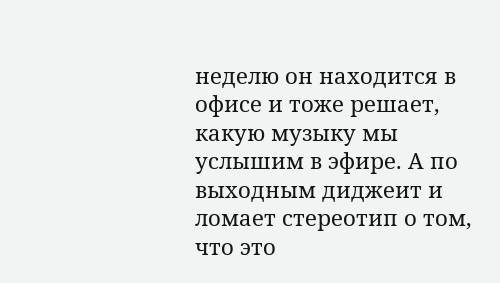неделю он находится в офисе и тоже решает, какую музыку мы услышим в эфире. А по выходным диджеит и ломает стереотип о том, что это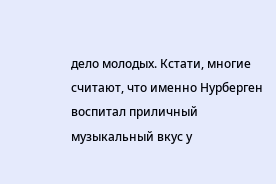дело молодых. Кстати, многие считают, что именно Нурберген воспитал приличный музыкальный вкус у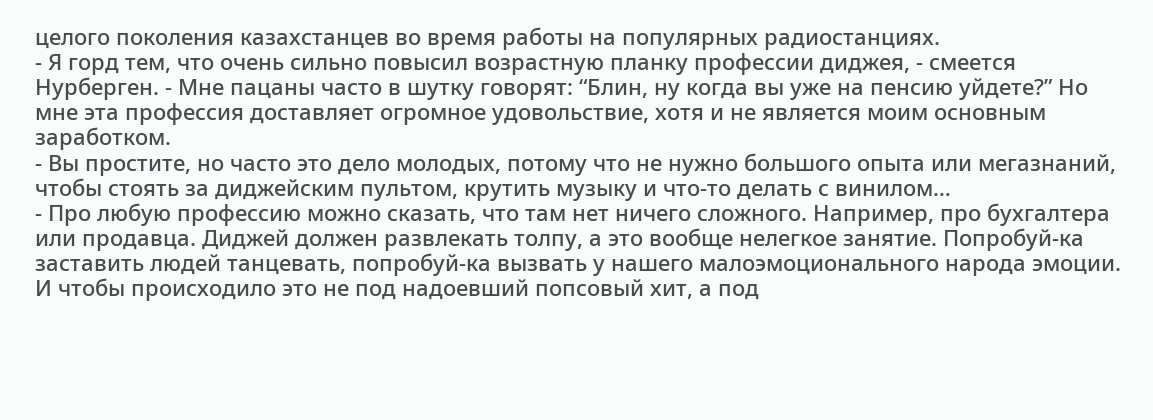целого поколения казахстанцев во время работы на популярных радиостанциях.
- Я горд тем, что очень сильно повысил возрастную планку профессии диджея, - смеется Нурберген. - Мне пацаны часто в шутку говорят: “Блин, ну когда вы уже на пенсию уйдете?” Но мне эта профессия доставляет огромное удовольствие, хотя и не является моим основным заработком.
- Вы простите, но часто это дело молодых, потому что не нужно большого опыта или мегазнаний, чтобы стоять за диджейским пультом, крутить музыку и что-то делать с винилом…
- Про любую профессию можно сказать, что там нет ничего сложного. Например, про бухгалтера или продавца. Диджей должен развлекать толпу, а это вообще нелегкое занятие. Попробуй-ка заставить людей танцевать, попробуй-ка вызвать у нашего малоэмоционального народа эмоции. И чтобы происходило это не под надоевший попсовый хит, а под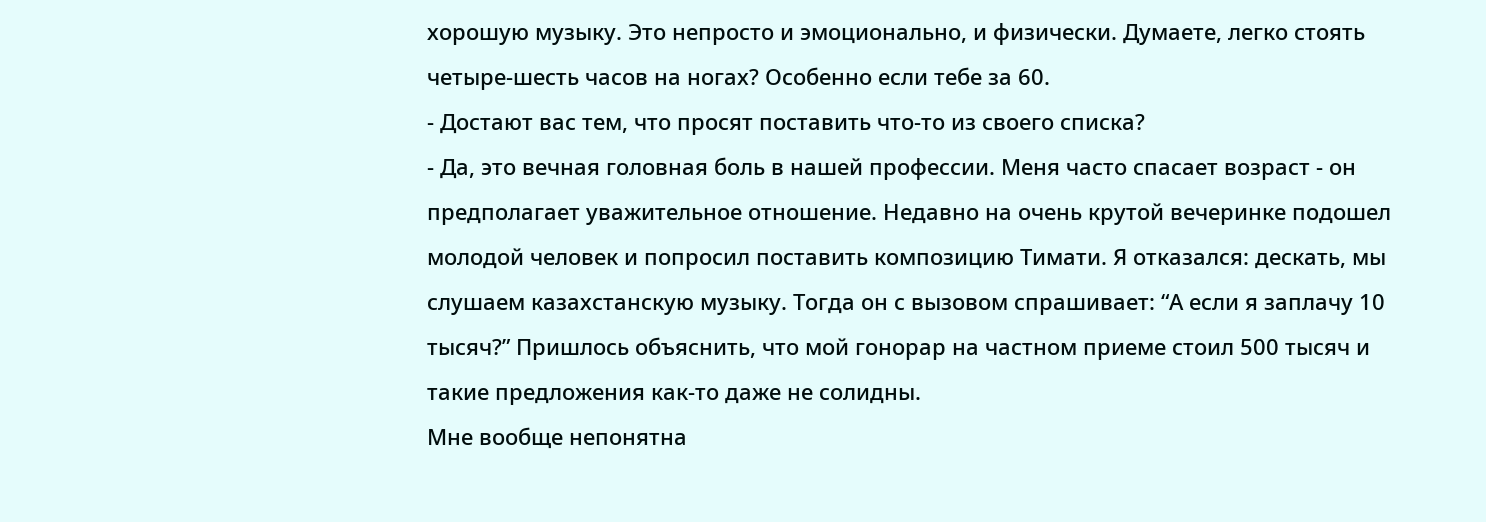хорошую музыку. Это непросто и эмоционально, и физически. Думаете, легко стоять четыре-шесть часов на ногах? Особенно если тебе за 60.
- Достают вас тем, что просят поставить что-то из своего списка?
- Да, это вечная головная боль в нашей профессии. Меня часто спасает возраст - он предполагает уважительное отношение. Недавно на очень крутой вечеринке подошел молодой человек и попросил поставить композицию Тимати. Я отказался: дескать, мы слушаем казахстанскую музыку. Тогда он с вызовом спрашивает: “А если я заплачу 10 тысяч?” Пришлось объяснить, что мой гонорар на частном приеме стоил 500 тысяч и такие предложения как-то даже не солидны.
Мне вообще непонятна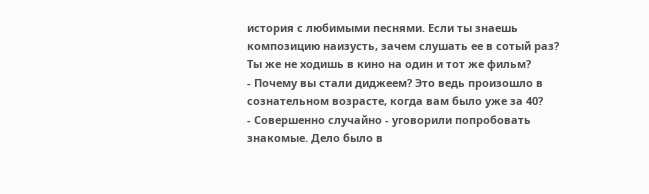история с любимыми песнями. Если ты знаешь композицию наизусть, зачем слушать ее в сотый раз? Ты же не ходишь в кино на один и тот же фильм?
- Почему вы стали диджеем? Это ведь произошло в сознательном возрасте, когда вам было уже за 40?
- Совершенно случайно - уговорили попробовать знакомые. Дело было в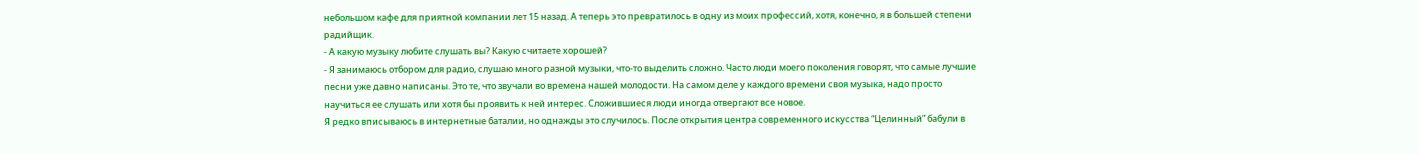небольшом кафе для приятной компании лет 15 назад. А теперь это превратилось в одну из моих профессий, хотя, конечно, я в большей степени радийщик.
- А какую музыку любите слушать вы? Какую считаете хорошей?
- Я занимаюсь отбором для радио, слушаю много разной музыки, что-то выделить сложно. Часто люди моего поколения говорят, что самые лучшие песни уже давно написаны. Это те, что звучали во времена нашей молодости. На самом деле у каждого времени своя музыка, надо просто научиться ее слушать или хотя бы проявить к ней интерес. Сложившиеся люди иногда отвергают все новое.
Я редко вписываюсь в интернетные баталии, но однажды это случилось. После открытия центра современного искусства “Целинный” бабули в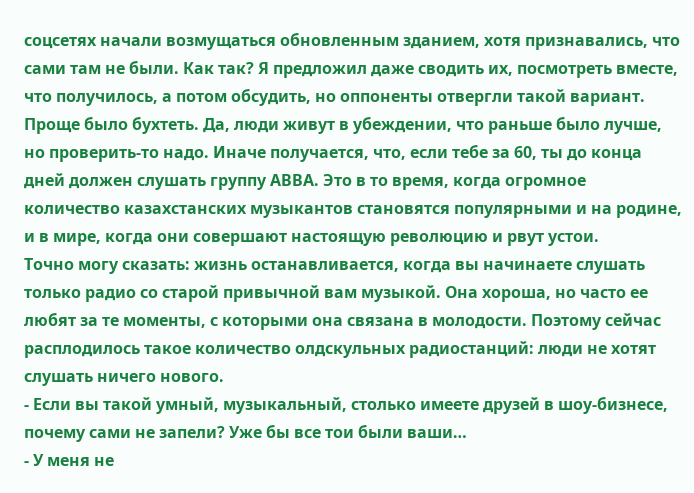соцсетях начали возмущаться обновленным зданием, хотя признавались, что сами там не были. Как так? Я предложил даже сводить их, посмотреть вместе, что получилось, а потом обсудить, но оппоненты отвергли такой вариант. Проще было бухтеть. Да, люди живут в убеждении, что раньше было лучше, но проверить-то надо. Иначе получается, что, если тебе за 60, ты до конца дней должен слушать группу АВВА. Это в то время, когда огромное количество казахстанских музыкантов становятся популярными и на родине, и в мире, когда они совершают настоящую революцию и рвут устои.
Точно могу сказать: жизнь останавливается, когда вы начинаете слушать только радио со старой привычной вам музыкой. Она хороша, но часто ее любят за те моменты, с которыми она связана в молодости. Поэтому сейчас расплодилось такое количество олдскульных радиостанций: люди не хотят слушать ничего нового.
- Если вы такой умный, музыкальный, столько имеете друзей в шоу-бизнесе, почему сами не запели? Уже бы все тои были ваши…
- У меня не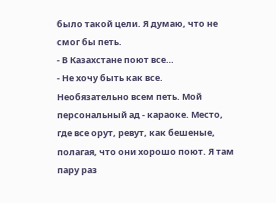было такой цели. Я думаю, что не смог бы петь.
- В Казахстане поют все…
- Не хочу быть как все. Необязательно всем петь. Мой персональный ад - караоке. Место, где все орут, ревут, как бешеные, полагая, что они хорошо поют. Я там пару раз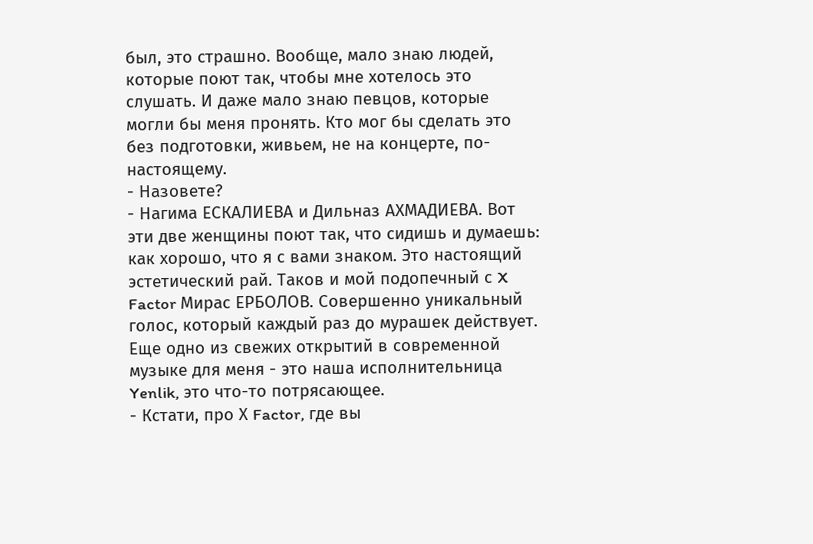был, это страшно. Вообще, мало знаю людей, которые поют так, чтобы мне хотелось это слушать. И даже мало знаю певцов, которые могли бы меня пронять. Кто мог бы сделать это без подготовки, живьем, не на концерте, по-настоящему.
- Назовете?
- Нагима ЕСКАЛИЕВА и Дильназ АХМАДИЕВА. Вот эти две женщины поют так, что сидишь и думаешь: как хорошо, что я с вами знаком. Это настоящий эстетический рай. Таков и мой подопечный с X Factor Мирас ЕРБОЛОВ. Совершенно уникальный голос, который каждый раз до мурашек действует. Еще одно из свежих открытий в современной музыке для меня - это наша исполнительница Yenlik, это что-то потрясающее.
- Кстати, про Х Factor, где вы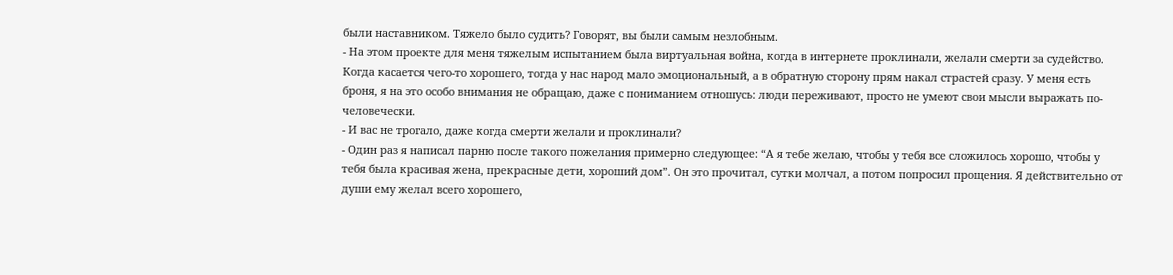были наставником. Тяжело было судить? Говорят, вы были самым незлобным.
- На этом проекте для меня тяжелым испытанием была виртуальная война, когда в интернете проклинали, желали смерти за судейство. Когда касается чего-то хорошего, тогда у нас народ мало эмоциональный, а в обратную сторону прям накал страстей сразу. У меня есть броня, я на это особо внимания не обращаю, даже с пониманием отношусь: люди переживают, просто не умеют свои мысли выражать по-человечески.
- И вас не трогало, даже когда смерти желали и проклинали?
- Один раз я написал парню после такого пожелания примерно следующее: “А я тебе желаю, чтобы у тебя все сложилось хорошо, чтобы у тебя была красивая жена, прекрасные дети, хороший дом”. Он это прочитал, сутки молчал, а потом попросил прощения. Я действительно от души ему желал всего хорошего,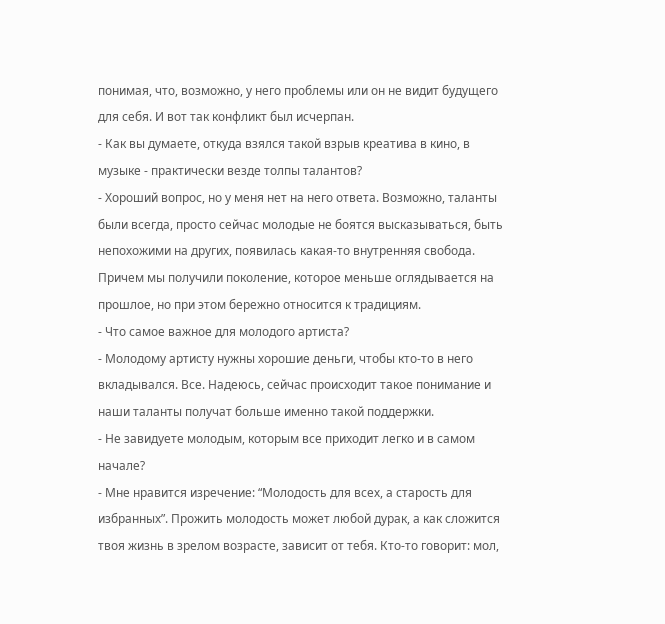понимая, что, возможно, у него проблемы или он не видит будущего для себя. И вот так конфликт был исчерпан.
- Как вы думаете, откуда взялся такой взрыв креатива в кино, в музыке - практически везде толпы талантов?
- Хороший вопрос, но у меня нет на него ответа. Возможно, таланты были всегда, просто сейчас молодые не боятся высказываться, быть непохожими на других, появилась какая-то внутренняя свобода. Причем мы получили поколение, которое меньше оглядывается на прошлое, но при этом бережно относится к традициям.
- Что самое важное для молодого артиста?
- Молодому артисту нужны хорошие деньги, чтобы кто-то в него вкладывался. Все. Надеюсь, сейчас происходит такое понимание и наши таланты получат больше именно такой поддержки.
- Не завидуете молодым, которым все приходит легко и в самом начале?
- Мне нравится изречение: “Молодость для всех, а старость для избранных”. Прожить молодость может любой дурак, а как сложится твоя жизнь в зрелом возрасте, зависит от тебя. Кто-то говорит: мол,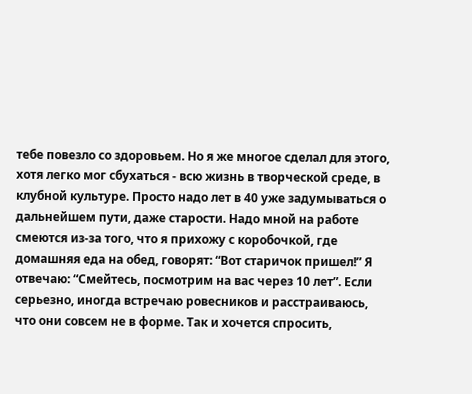тебе повезло со здоровьем. Но я же многое сделал для этого, хотя легко мог сбухаться - всю жизнь в творческой среде, в клубной культуре. Просто надо лет в 40 уже задумываться о дальнейшем пути, даже старости. Надо мной на работе смеются из-за того, что я прихожу с коробочкой, где домашняя еда на обед, говорят: “Вот старичок пришел!” Я отвечаю: “Смейтесь, посмотрим на вас через 10 лет”. Если серьезно, иногда встречаю ровесников и расстраиваюсь, что они совсем не в форме. Так и хочется спросить,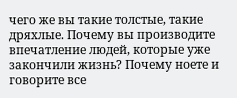чего же вы такие толстые, такие дряхлые. Почему вы производите впечатление людей, которые уже закончили жизнь? Почему ноете и говорите все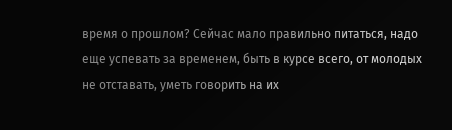время о прошлом? Сейчас мало правильно питаться, надо еще успевать за временем, быть в курсе всего, от молодых не отставать, уметь говорить на их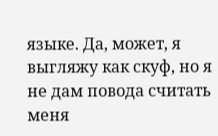языке. Да, может, я выгляжу как скуф, но я не дам повода считать меня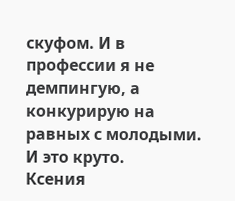скуфом. И в профессии я не демпингую, а конкурирую на равных с молодыми. И это круто.
Ксения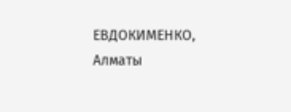ЕВДОКИМЕНКО, Алматы